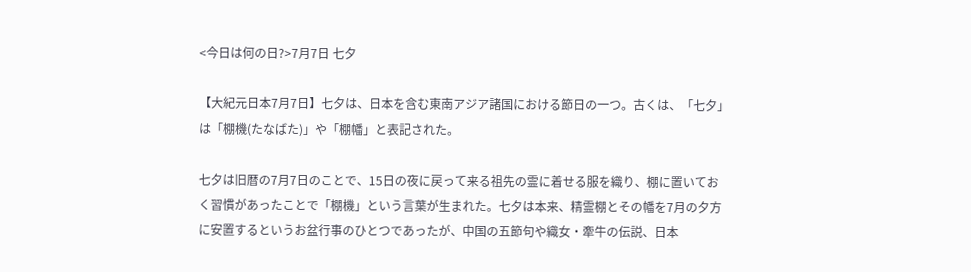<今日は何の日?>7月7日 七夕

【大紀元日本7月7日】七夕は、日本を含む東南アジア諸国における節日の一つ。古くは、「七夕」は「棚機(たなばた)」や「棚幡」と表記された。

七夕は旧暦の7月7日のことで、15日の夜に戻って来る祖先の霊に着せる服を織り、棚に置いておく習慣があったことで「棚機」という言葉が生まれた。七夕は本来、精霊棚とその幡を7月の夕方に安置するというお盆行事のひとつであったが、中国の五節句や織女・牽牛の伝説、日本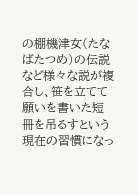の棚機津女(たなばたつめ)の伝説など様々な説が複合し、笹を立てて願いを書いた短冊を吊るすという現在の習慣になっ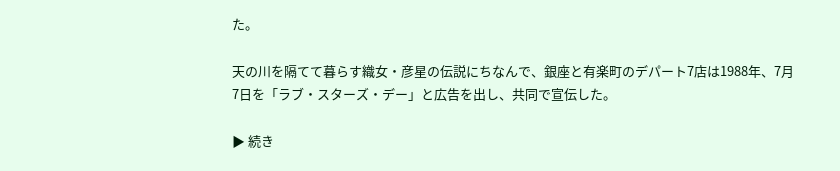た。

天の川を隔てて暮らす織女・彦星の伝説にちなんで、銀座と有楽町のデパート7店は1988年、7月7日を「ラブ・スターズ・デー」と広告を出し、共同で宣伝した。

▶ 続き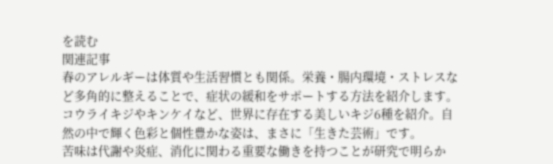を読む
関連記事
春のアレルギーは体質や生活習慣とも関係。栄養・腸内環境・ストレスなど多角的に整えることで、症状の緩和をサポートする方法を紹介します。
コウライキジやキンケイなど、世界に存在する美しいキジ6種を紹介。自然の中で輝く色彩と個性豊かな姿は、まさに「生きた芸術」です。
苦味は代謝や炎症、消化に関わる重要な働きを持つことが研究で明らか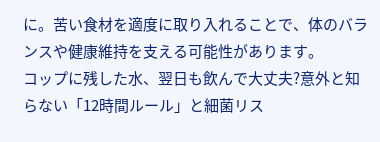に。苦い食材を適度に取り入れることで、体のバランスや健康維持を支える可能性があります。
コップに残した水、翌日も飲んで大丈夫?意外と知らない「12時間ルール」と細菌リス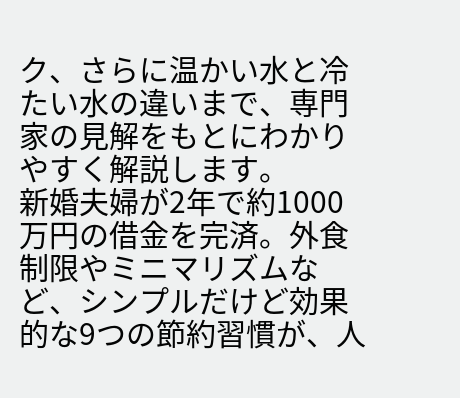ク、さらに温かい水と冷たい水の違いまで、専門家の見解をもとにわかりやすく解説します。
新婚夫婦が2年で約1000万円の借金を完済。外食制限やミニマリズムなど、シンプルだけど効果的な9つの節約習慣が、人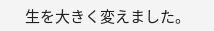生を大きく変えました。